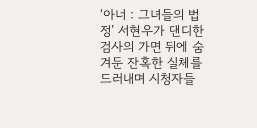‘아너 : 그녀들의 법정’ 서현우가 댄디한 검사의 가면 뒤에 숨겨둔 잔혹한 실체를 드러내며 시청자들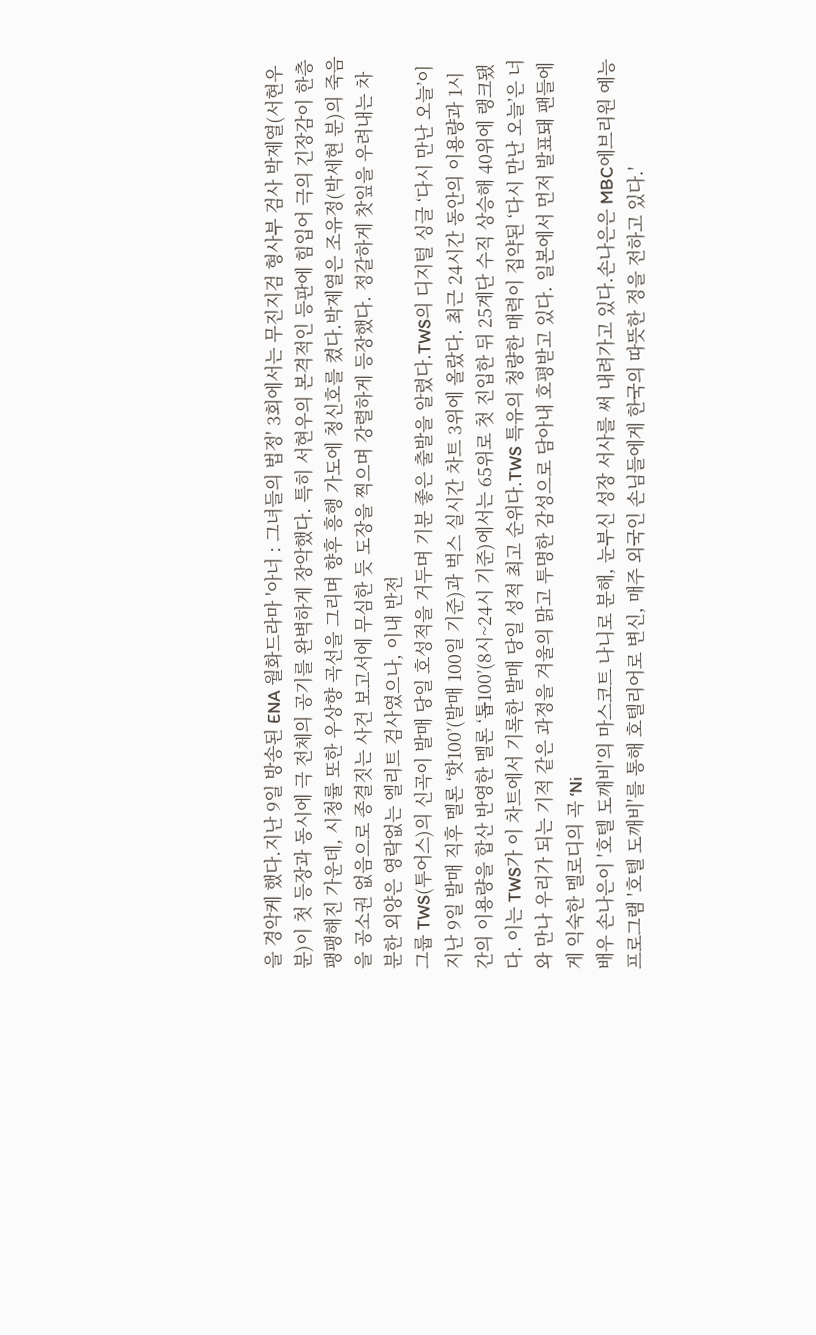을 경악케 했다.지난 9일 방송된 ENA 월화드라마 '아너 : 그녀들의 법정' 3회에서는 무진지검 형사부 검사 박제열(서현우 분)이 첫 등장과 동시에 극 전체의 공기를 완벽하게 장악했다. 특히 서현우의 본격적인 등판에 힘입어 극의 긴장감이 한층 팽팽해진 가운데, 시청률 또한 우상향 곡선을 그리며 향후 흥행 가도에 청신호를 켰다.박제열은 조유정(박세현 분)의 죽음을 공소권 없음으로 종결짓는 사건 보고서에 무심한 듯 도장을 찍으며 강렬하게 등장했다. 정갈하게 찻잎을 우려내는 차분한 외양은 영락없는 엘리트 검사였으나, 이내 반전
그룹 TWS(투어스)의 신곡이 발매 당일 호성적을 거두며 기분 좋은 출발을 알렸다.TWS의 디지털 싱글 ‘다시 만난 오늘’이 지난 9일 발매 직후 멜론 ‘핫100’(발매 100일 기준)과 벅스 실시간 차트 3위에 올랐다. 최근 24시간 동안의 이용량과 1시간의 이용량을 합산 반영한 멜론 ‘톱100’(8시~24시 기준)에서는 65위로 첫 진입한 뒤 25계단 수직 상승해 40위에 랭크됐다. 이는 TWS가 이 차트에서 기록한 발매 당일 성적 최고 순위다.TWS 특유의 청량한 매력이 집약된 ‘다시 만난 오늘’은 너와 만나 우리가 되는 기적 같은 과정을 겨울의 맑고 투명한 감성으로 담아내 호평받고 있다. 일본에서 먼저 발표돼 팬들에게 익숙한 멜로디의 곡 ‘Ni
배우 손나은이 '호텔 도깨비'의 마스코트 나니로 분해, 눈부신 성장 서사를 써 내려가고 있다.손나은은 MBC에브리원 예능 프로그램 '호텔 도깨비'를 통해 호텔리어로 변신, 매주 외국인 손님들에게 한국의 따뜻한 정을 전하고 있다.'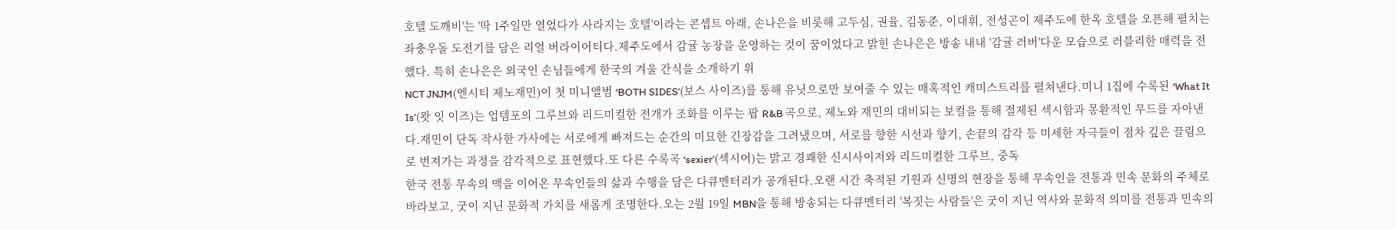호텔 도깨비'는 '딱 1주일만 열었다가 사라지는 호텔'이라는 콘셉트 아래, 손나은을 비롯해 고두심, 권율, 김동준, 이대휘, 전성곤이 제주도에 한옥 호텔을 오픈해 펼치는 좌충우돌 도전기를 담은 리얼 버라이어티다.제주도에서 감귤 농장을 운영하는 것이 꿈이었다고 밝힌 손나은은 방송 내내 '감귤 러버'다운 모습으로 러블리한 매력을 전했다. 특히 손나은은 외국인 손님들에게 한국의 겨울 간식을 소개하기 위
NCT JNJM(엔시티 제노재민)이 첫 미니앨범 ‘BOTH SIDES’(보스 사이즈)를 통해 유닛으로만 보여줄 수 있는 매혹적인 캐미스트리를 펼쳐낸다.미니 1집에 수록된 ‘What It Is’(왓 잇 이즈)는 업템포의 그루브와 리드미컬한 전개가 조화를 이루는 팝 R&B 곡으로, 제노와 재민의 대비되는 보컬을 통해 절제된 섹시함과 몽환적인 무드를 자아낸다.재민이 단독 작사한 가사에는 서로에게 빠져드는 순간의 미묘한 긴장감을 그려냈으며, 서로를 향한 시선과 향기, 손끝의 감각 등 미세한 자극들이 점차 깊은 끌림으로 번져가는 과정을 감각적으로 표현했다.또 다른 수록곡 ‘sexier’(섹시어)는 밝고 경쾌한 신시사이저와 리드미컬한 그루브, 중독
한국 전통 무속의 맥을 이어온 무속인들의 삶과 수행을 담은 다큐멘터리가 공개된다.오랜 시간 축적된 기원과 신명의 현장을 통해 무속인을 전통과 민속 문화의 주체로 바라보고, 굿이 지닌 문화적 가치를 새롭게 조명한다.오는 2월 19일 MBN을 통해 방송되는 다큐멘터리 '복짓는 사람들'은 굿이 지닌 역사와 문화적 의미를 전통과 민속의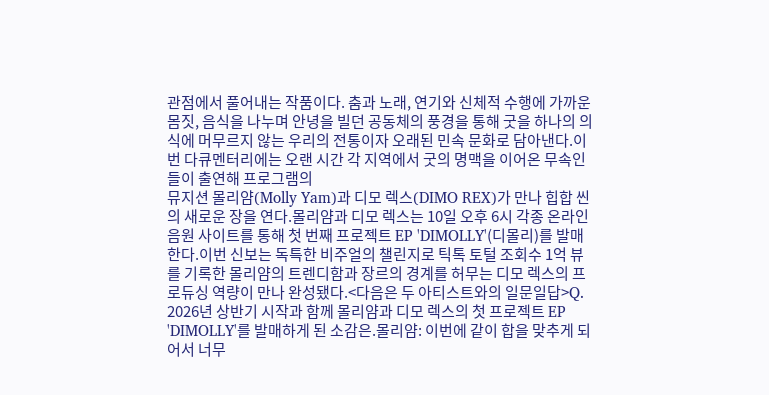관점에서 풀어내는 작품이다. 춤과 노래, 연기와 신체적 수행에 가까운 몸짓, 음식을 나누며 안녕을 빌던 공동체의 풍경을 통해 굿을 하나의 의식에 머무르지 않는 우리의 전통이자 오래된 민속 문화로 담아낸다.이번 다큐멘터리에는 오랜 시간 각 지역에서 굿의 명맥을 이어온 무속인들이 출연해 프로그램의
뮤지션 몰리얌(Molly Yam)과 디모 렉스(DIMO REX)가 만나 힙합 씬의 새로운 장을 연다.몰리얌과 디모 렉스는 10일 오후 6시 각종 온라인 음원 사이트를 통해 첫 번째 프로젝트 EP 'DIMOLLY'(디몰리)를 발매한다.이번 신보는 독특한 비주얼의 챌린지로 틱톡 토털 조회수 1억 뷰를 기록한 몰리얌의 트렌디함과 장르의 경계를 허무는 디모 렉스의 프로듀싱 역량이 만나 완성됐다.<다음은 두 아티스트와의 일문일답>Q. 2026년 상반기 시작과 함께 몰리얌과 디모 렉스의 첫 프로젝트 EP 'DIMOLLY'를 발매하게 된 소감은.몰리얌: 이번에 같이 합을 맞추게 되어서 너무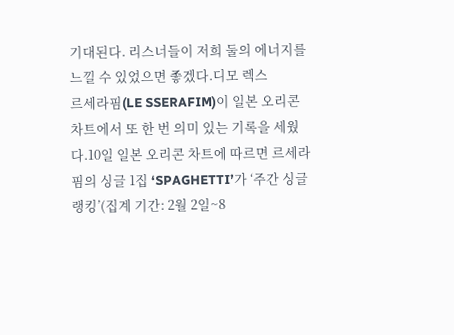기대된다. 리스너들이 저희 둘의 에너지를 느낄 수 있었으면 좋겠다.디모 렉스
르세라핌(LE SSERAFIM)이 일본 오리콘 차트에서 또 한 번 의미 있는 기록을 세웠다.10일 일본 오리콘 차트에 따르면 르세라핌의 싱글 1집 ‘SPAGHETTI’가 ‘주간 싱글 랭킹’(집계 기간: 2월 2일~8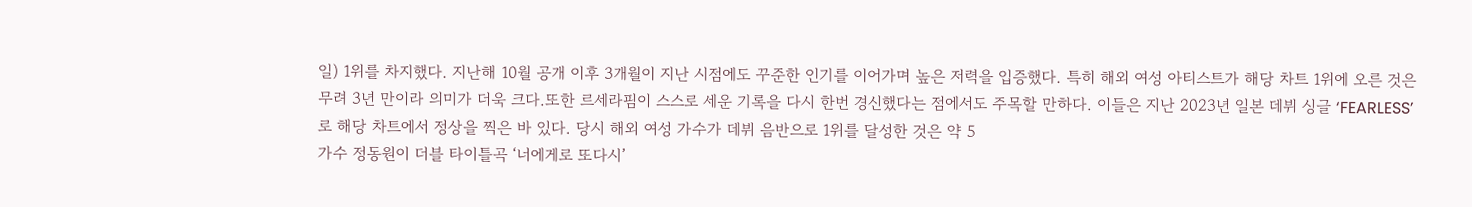일) 1위를 차지했다. 지난해 10월 공개 이후 3개월이 지난 시점에도 꾸준한 인기를 이어가며 높은 저력을 입증했다. 특히 해외 여성 아티스트가 해당 차트 1위에 오른 것은 무려 3년 만이라 의미가 더욱 크다.또한 르세라핌이 스스로 세운 기록을 다시 한번 경신했다는 점에서도 주목할 만하다. 이들은 지난 2023년 일본 데뷔 싱글 ‘FEARLESS’로 해당 차트에서 정상을 찍은 바 있다. 당시 해외 여성 가수가 데뷔 음반으로 1위를 달성한 것은 약 5
가수 정동원이 더블 타이틀곡 ‘너에게로 또다시’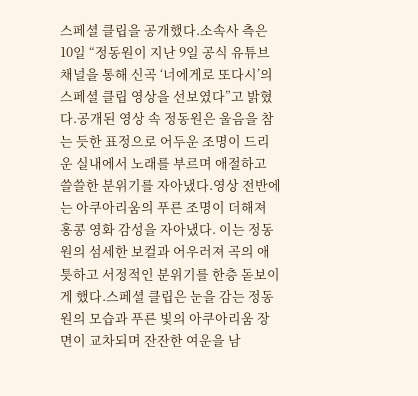스페셜 클립을 공개했다.소속사 측은 10일 “정동원이 지난 9일 공식 유튜브 채널을 통해 신곡 ‘너에게로 또다시’의 스페셜 클립 영상을 선보였다”고 밝혔다.공개된 영상 속 정동원은 울음을 참는 듯한 표정으로 어두운 조명이 드리운 실내에서 노래를 부르며 애절하고 쓸쓸한 분위기를 자아냈다.영상 전반에는 아쿠아리움의 푸른 조명이 더해져 홍콩 영화 감성을 자아냈다. 이는 정동원의 섬세한 보컬과 어우러져 곡의 애틋하고 서정적인 분위기를 한층 돋보이게 했다.스페셜 클립은 눈을 감는 정동원의 모습과 푸른 빛의 아쿠아리움 장면이 교차되며 잔잔한 여운을 남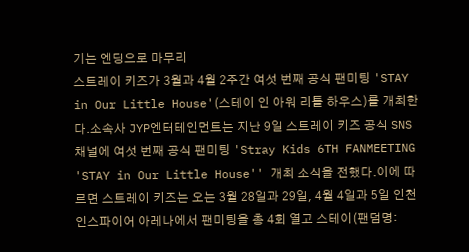기는 엔딩으로 마무리
스트레이 키즈가 3월과 4월 2주간 여섯 번째 공식 팬미팅 'STAY in Our Little House'(스테이 인 아워 리틀 하우스)를 개최한다.소속사 JYP엔터테인먼트는 지난 9일 스트레이 키즈 공식 SNS 채널에 여섯 번째 공식 팬미팅 'Stray Kids 6TH FANMEETING 'STAY in Our Little House'' 개최 소식을 전했다.이에 따르면 스트레이 키즈는 오는 3월 28일과 29일, 4월 4일과 5일 인천 인스파이어 아레나에서 팬미팅을 총 4회 열고 스테이(팬덤명: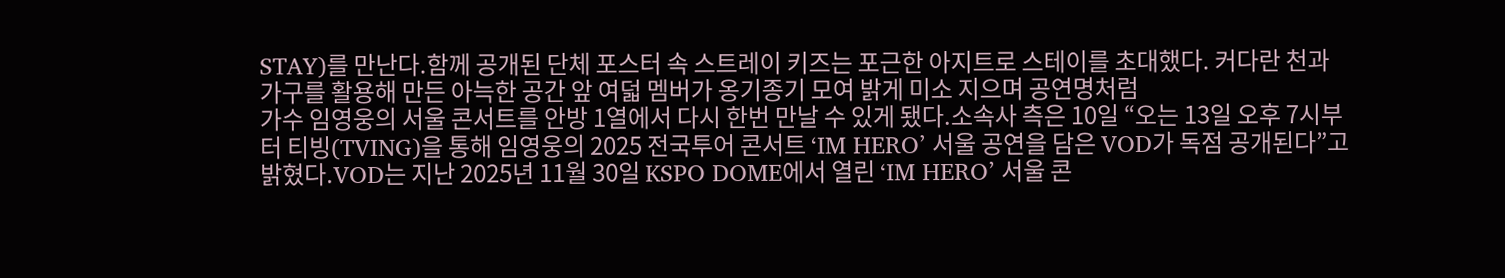STAY)를 만난다.함께 공개된 단체 포스터 속 스트레이 키즈는 포근한 아지트로 스테이를 초대했다. 커다란 천과 가구를 활용해 만든 아늑한 공간 앞 여덟 멤버가 옹기종기 모여 밝게 미소 지으며 공연명처럼
가수 임영웅의 서울 콘서트를 안방 1열에서 다시 한번 만날 수 있게 됐다.소속사 측은 10일 “오는 13일 오후 7시부터 티빙(TVING)을 통해 임영웅의 2025 전국투어 콘서트 ‘IM HERO’ 서울 공연을 담은 VOD가 독점 공개된다”고 밝혔다.VOD는 지난 2025년 11월 30일 KSPO DOME에서 열린 ‘IM HERO’ 서울 콘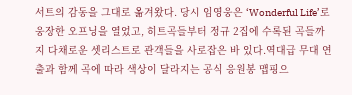서트의 감동을 그대로 옮겨왔다. 당시 임영웅은 ‘Wonderful Life’로 웅장한 오프닝을 열었고, 히트곡들부터 정규 2집에 수록된 곡들까지 다채로운 셋리스트로 관객들을 사로잡은 바 있다.역대급 무대 연출과 함께 곡에 따라 색상이 달라지는 공식 응원봉 맵핑으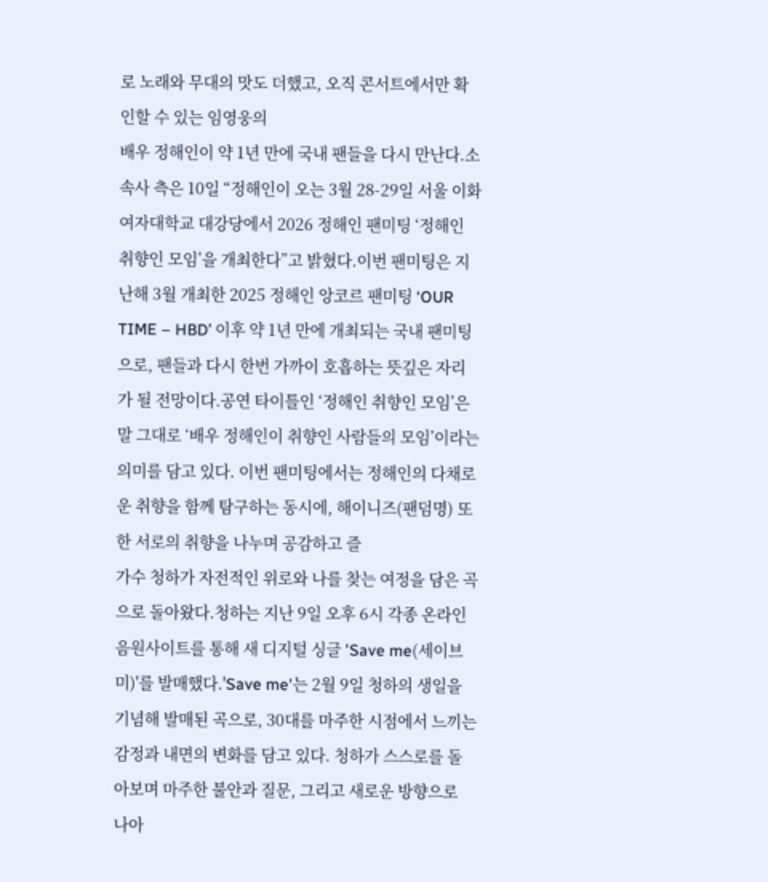로 노래와 무대의 맛도 더했고, 오직 콘서트에서만 확인할 수 있는 임영웅의
배우 정해인이 약 1년 만에 국내 팬들을 다시 만난다.소속사 측은 10일 “정해인이 오는 3월 28-29일 서울 이화여자대학교 대강당에서 2026 정해인 팬미팅 ‘정해인 취향인 모임’을 개최한다”고 밝혔다.이번 팬미팅은 지난해 3월 개최한 2025 정해인 앙코르 팬미팅 ‘OUR TIME – HBD’ 이후 약 1년 만에 개최되는 국내 팬미팅으로, 팬들과 다시 한번 가까이 호흡하는 뜻깊은 자리가 될 전망이다.공연 타이틀인 ‘정해인 취향인 모임’은 말 그대로 ‘배우 정해인이 취향인 사람들의 모임’이라는 의미를 담고 있다. 이번 팬미팅에서는 정해인의 다채로운 취향을 함께 탐구하는 동시에, 해이니즈(팬덤명) 또한 서로의 취향을 나누며 공감하고 즐
가수 청하가 자전적인 위로와 나를 찾는 여정을 담은 곡으로 돌아왔다.청하는 지난 9일 오후 6시 각종 온라인 음원사이트를 통해 새 디지털 싱글 'Save me(세이브 미)'를 발매했다.'Save me'는 2월 9일 청하의 생일을 기념해 발매된 곡으로, 30대를 마주한 시점에서 느끼는 감정과 내면의 변화를 담고 있다. 청하가 스스로를 돌아보며 마주한 불안과 질문, 그리고 새로운 방향으로 나아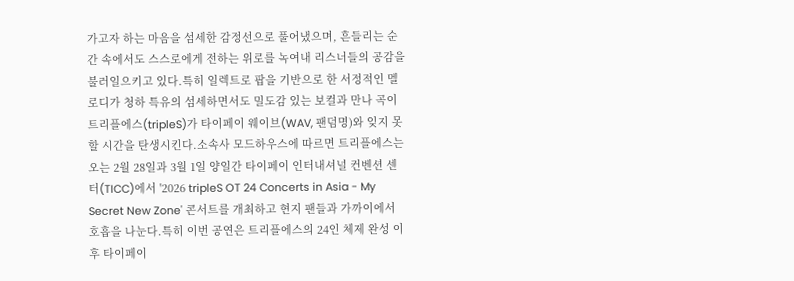가고자 하는 마음을 섬세한 감정선으로 풀어냈으며, 흔들리는 순간 속에서도 스스로에게 전하는 위로를 녹여내 리스너들의 공감을 불러일으키고 있다.특히 일렉트로 팝을 기반으로 한 서정적인 멜로디가 청하 특유의 섬세하면서도 밀도감 있는 보컬과 만나 곡이
트리플에스(tripleS)가 타이페이 웨이브(WAV, 팬덤명)와 잊지 못할 시간을 탄생시킨다.소속사 모드하우스에 따르면 트리플에스는 오는 2월 28일과 3월 1일 양일간 타이페이 인터내셔널 컨벤션 센터(TICC)에서 '2026 tripleS OT 24 Concerts in Asia - My Secret New Zone' 콘서트를 개최하고 현지 팬들과 가까이에서 호흡을 나눈다.특히 이번 공연은 트리플에스의 24인 체제 완성 이후 타이페이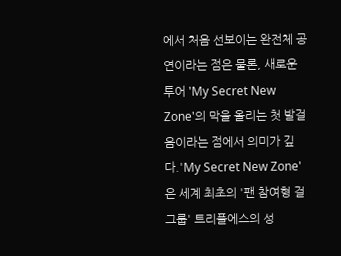에서 처음 선보이는 완전체 공연이라는 점은 물론, 새로운 투어 'My Secret New Zone'의 막을 올리는 첫 발걸음이라는 점에서 의미가 깊다.'My Secret New Zone'은 세계 최초의 '팬 참여형 걸그룹' 트리플에스의 성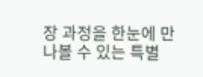장 과정을 한눈에 만나볼 수 있는 특별